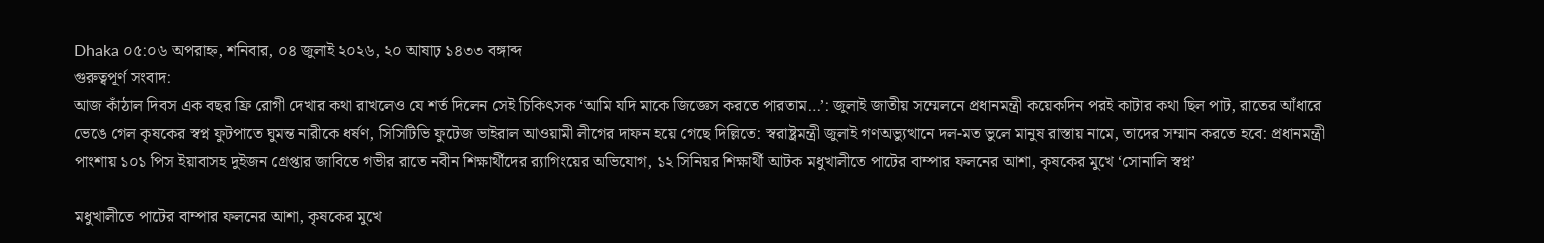Dhaka ০৫:০৬ অপরাহ্ন, শনিবার, ০৪ জুলাই ২০২৬, ২০ আষাঢ় ১৪৩৩ বঙ্গাব্দ
গুরুত্বপূর্ণ সংবাদ:
আজ কাঁঠাল দিবস এক বছর ফ্রি রোগী দেখার কথা রাখলেও যে শর্ত দিলেন সেই চিকিৎসক ‘আমি যদি মাকে জিজ্ঞেস করতে পারতাম…’: জুলাই জাতীয় সম্মেলনে প্রধানমন্ত্রী কয়েকদিন পরই কাটার কথা ছিল পাট, রাতের আঁধারে ভেঙে গেল কৃষকের স্বপ্ন ফুটপাতে ঘুমন্ত নারীকে ধর্ষণ, সিসিটিভি ফুটেজ ভাইরাল আওয়ামী লীগের দাফন হয়ে গেছে দিল্লিতে: স্বরাষ্ট্রমন্ত্রী জুলাই গণঅভ্যুত্থানে দল-মত ভুলে মানুষ রাস্তায় নামে, তাদের সম্মান করতে হবে: প্রধানমন্ত্রী পাংশায় ১০১ পিস ইয়াবাসহ দুইজন গ্রেপ্তার জাবিতে গভীর রাতে নবীন শিক্ষার্থীদের র‍্যাগিংয়ের অভিযোগ, ১২ সিনিয়র শিক্ষার্থী আটক মধুখালীতে পাটের বাম্পার ফলনের আশা, কৃষকের মুখে ‘সোনালি স্বপ্ন’

মধুখালীতে পাটের বাম্পার ফলনের আশা, কৃষকের মুখে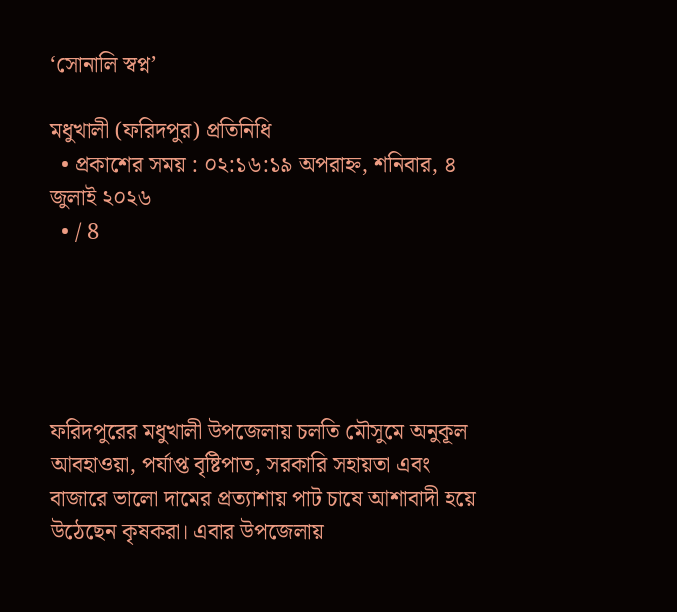‘সোনালি স্বপ্ন’

মধুখালী (ফরিদপুর) প্রতিনিধি
  • প্রকাশের সময় : ০২:১৬:১৯ অপরাহ্ন, শনিবার, ৪ জুলাই ২০২৬
  • / 8





ফরিদপুরের মধুখালী উপজেলায় চলতি মৌসুমে অনুকূল আবহাওয়া, পর্যাপ্ত বৃষ্টিপাত, সরকারি সহায়তা এবং বাজারে ভালো দামের প্রত্যাশায় পাট চাষে আশাবাদী হয়ে উঠেছেন কৃষকরা। এবার উপজেলায়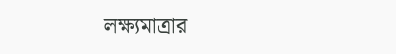লক্ষ্যমাত্রার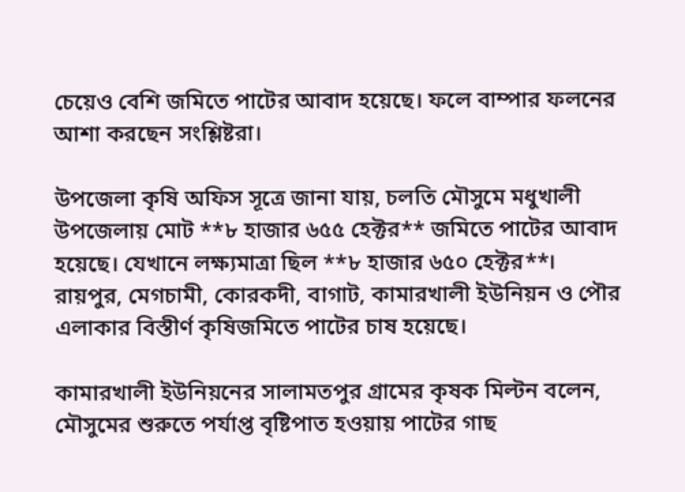চেয়েও বেশি জমিতে পাটের আবাদ হয়েছে। ফলে বাম্পার ফলনের আশা করছেন সংশ্লিষ্টরা।

উপজেলা কৃষি অফিস সূত্রে জানা যায়, চলতি মৌসুমে মধুখালী উপজেলায় মোট **৮ হাজার ৬৫৫ হেক্টর** জমিতে পাটের আবাদ হয়েছে। যেখানে লক্ষ্যমাত্রা ছিল **৮ হাজার ৬৫০ হেক্টর**। রায়পুর, মেগচামী, কোরকদী, বাগাট, কামারখালী ইউনিয়ন ও পৌর এলাকার বিস্তীর্ণ কৃষিজমিতে পাটের চাষ হয়েছে।

কামারখালী ইউনিয়নের সালামতপুর গ্রামের কৃষক মিল্টন বলেন, মৌসুমের শুরুতে পর্যাপ্ত বৃষ্টিপাত হওয়ায় পাটের গাছ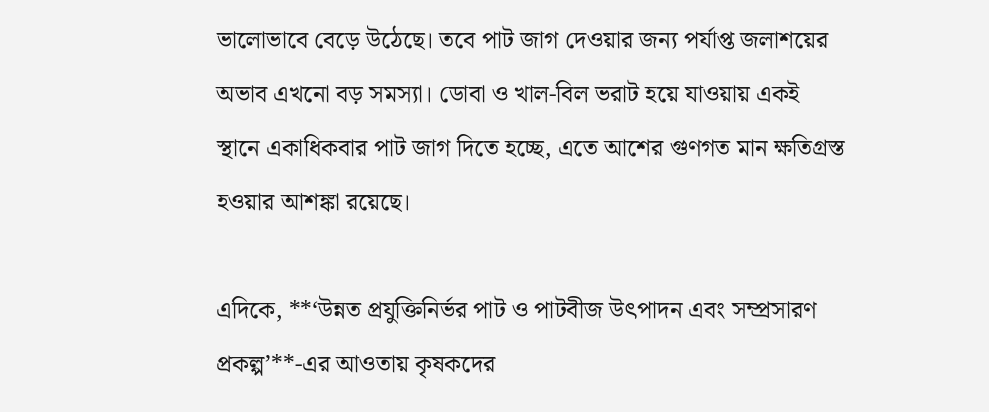ভালোভাবে বেড়ে উঠেছে। তবে পাট জাগ দেওয়ার জন্য পর্যাপ্ত জলাশয়ের অভাব এখনো বড় সমস্যা। ডোবা ও খাল-বিল ভরাট হয়ে যাওয়ায় একই স্থানে একাধিকবার পাট জাগ দিতে হচ্ছে, এতে আশের গুণগত মান ক্ষতিগ্রস্ত হওয়ার আশঙ্কা রয়েছে।

এদিকে, **‘উন্নত প্রযুক্তিনির্ভর পাট ও পাটবীজ উৎপাদন এবং সম্প্রসারণ প্রকল্প’**-এর আওতায় কৃষকদের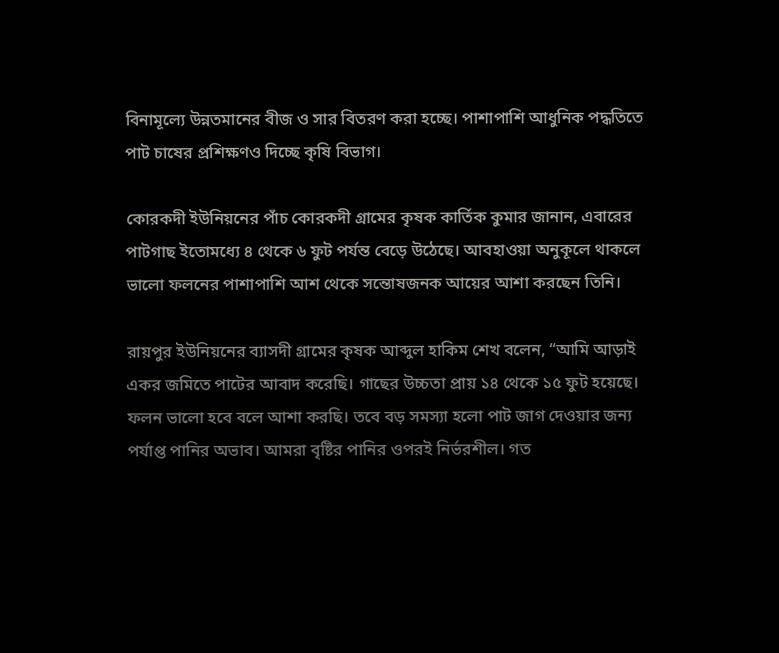বিনামূল্যে উন্নতমানের বীজ ও সার বিতরণ করা হচ্ছে। পাশাপাশি আধুনিক পদ্ধতিতে পাট চাষের প্রশিক্ষণও দিচ্ছে কৃষি বিভাগ।

কোরকদী ইউনিয়নের পাঁচ কোরকদী গ্রামের কৃষক কার্তিক কুমার জানান, এবারের পাটগাছ ইতোমধ্যে ৪ থেকে ৬ ফুট পর্যন্ত বেড়ে উঠেছে। আবহাওয়া অনুকূলে থাকলে ভালো ফলনের পাশাপাশি আশ থেকে সন্তোষজনক আয়ের আশা করছেন তিনি।

রায়পুর ইউনিয়নের ব্যাসদী গ্রামের কৃষক আব্দুল হাকিম শেখ বলেন, “আমি আড়াই একর জমিতে পাটের আবাদ করেছি। গাছের উচ্চতা প্রায় ১৪ থেকে ১৫ ফুট হয়েছে। ফলন ভালো হবে বলে আশা করছি। তবে বড় সমস্যা হলো পাট জাগ দেওয়ার জন্য পর্যাপ্ত পানির অভাব। আমরা বৃষ্টির পানির ওপরই নির্ভরশীল। গত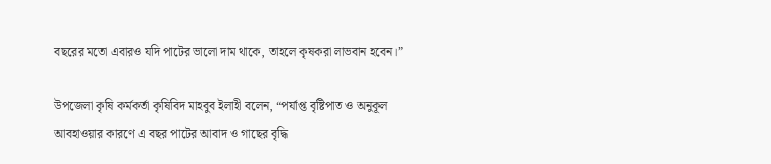বছরের মতো এবারও যদি পাটের ভালো দাম থাকে, তাহলে কৃষকরা লাভবান হবেন।”

উপজেলা কৃষি কর্মকর্তা কৃষিবিদ মাহবুব ইলাহী বলেন, “পর্যাপ্ত বৃষ্টিপাত ও অনুকূল আবহাওয়ার কারণে এ বছর পাটের আবাদ ও গাছের বৃদ্ধি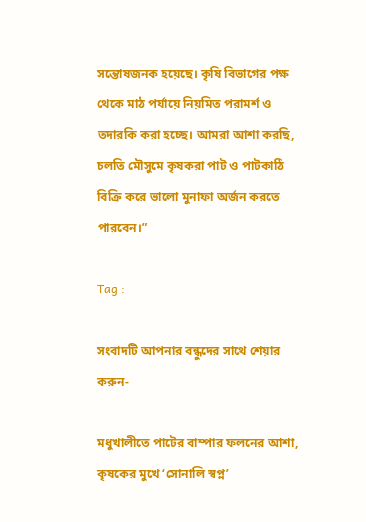সন্তোষজনক হয়েছে। কৃষি বিভাগের পক্ষ থেকে মাঠ পর্যায়ে নিয়মিত পরামর্শ ও তদারকি করা হচ্ছে। আমরা আশা করছি, চলতি মৌসুমে কৃষকরা পাট ও পাটকাঠি বিক্রি করে ভালো মুনাফা অর্জন করতে পারবেন।”

Tag :

সংবাদটি আপনার বন্ধুদের সাথে শেয়ার করুন-

মধুখালীতে পাটের বাম্পার ফলনের আশা, কৃষকের মুখে ‘সোনালি স্বপ্ন’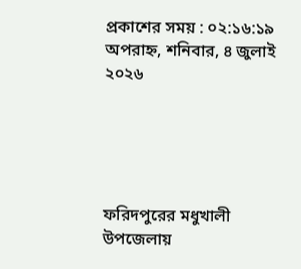প্রকাশের সময় : ০২:১৬:১৯ অপরাহ্ন, শনিবার, ৪ জুলাই ২০২৬





ফরিদপুরের মধুখালী উপজেলায়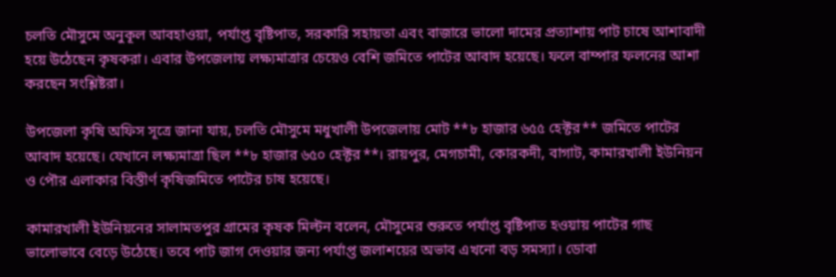চলতি মৌসুমে অনুকূল আবহাওয়া, পর্যাপ্ত বৃষ্টিপাত, সরকারি সহায়তা এবং বাজারে ভালো দামের প্রত্যাশায় পাট চাষে আশাবাদী হয়ে উঠেছেন কৃষকরা। এবার উপজেলায় লক্ষ্যমাত্রার চেয়েও বেশি জমিতে পাটের আবাদ হয়েছে। ফলে বাম্পার ফলনের আশা করছেন সংশ্লিষ্টরা।

উপজেলা কৃষি অফিস সূত্রে জানা যায়, চলতি মৌসুমে মধুখালী উপজেলায় মোট **৮ হাজার ৬৫৫ হেক্টর** জমিতে পাটের আবাদ হয়েছে। যেখানে লক্ষ্যমাত্রা ছিল **৮ হাজার ৬৫০ হেক্টর**। রায়পুর, মেগচামী, কোরকদী, বাগাট, কামারখালী ইউনিয়ন ও পৌর এলাকার বিস্তীর্ণ কৃষিজমিতে পাটের চাষ হয়েছে।

কামারখালী ইউনিয়নের সালামতপুর গ্রামের কৃষক মিল্টন বলেন, মৌসুমের শুরুতে পর্যাপ্ত বৃষ্টিপাত হওয়ায় পাটের গাছ ভালোভাবে বেড়ে উঠেছে। তবে পাট জাগ দেওয়ার জন্য পর্যাপ্ত জলাশয়ের অভাব এখনো বড় সমস্যা। ডোবা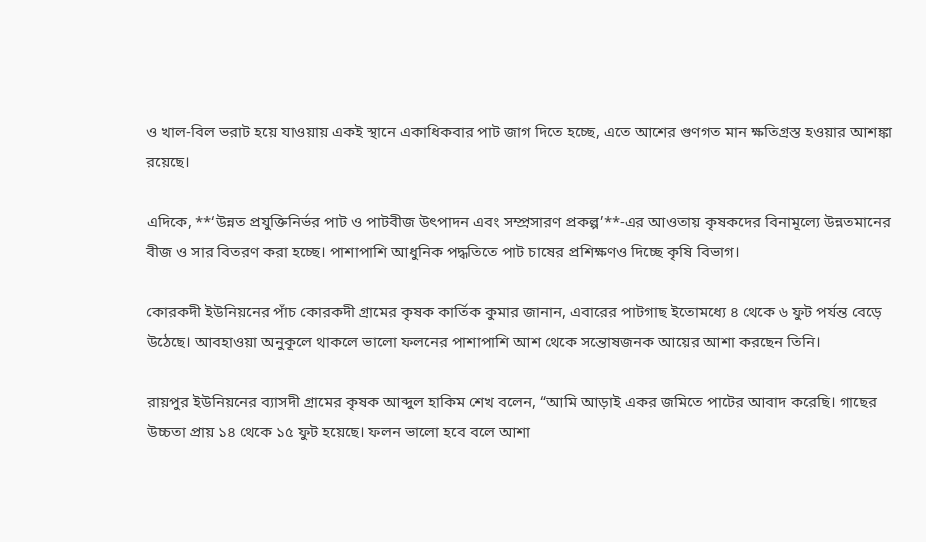ও খাল-বিল ভরাট হয়ে যাওয়ায় একই স্থানে একাধিকবার পাট জাগ দিতে হচ্ছে, এতে আশের গুণগত মান ক্ষতিগ্রস্ত হওয়ার আশঙ্কা রয়েছে।

এদিকে, **‘উন্নত প্রযুক্তিনির্ভর পাট ও পাটবীজ উৎপাদন এবং সম্প্রসারণ প্রকল্প’**-এর আওতায় কৃষকদের বিনামূল্যে উন্নতমানের বীজ ও সার বিতরণ করা হচ্ছে। পাশাপাশি আধুনিক পদ্ধতিতে পাট চাষের প্রশিক্ষণও দিচ্ছে কৃষি বিভাগ।

কোরকদী ইউনিয়নের পাঁচ কোরকদী গ্রামের কৃষক কার্তিক কুমার জানান, এবারের পাটগাছ ইতোমধ্যে ৪ থেকে ৬ ফুট পর্যন্ত বেড়ে উঠেছে। আবহাওয়া অনুকূলে থাকলে ভালো ফলনের পাশাপাশি আশ থেকে সন্তোষজনক আয়ের আশা করছেন তিনি।

রায়পুর ইউনিয়নের ব্যাসদী গ্রামের কৃষক আব্দুল হাকিম শেখ বলেন, “আমি আড়াই একর জমিতে পাটের আবাদ করেছি। গাছের উচ্চতা প্রায় ১৪ থেকে ১৫ ফুট হয়েছে। ফলন ভালো হবে বলে আশা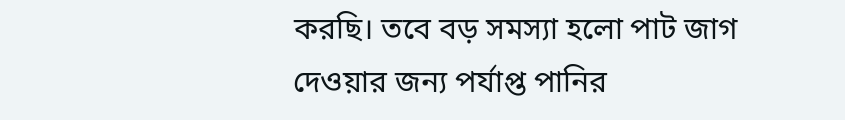করছি। তবে বড় সমস্যা হলো পাট জাগ দেওয়ার জন্য পর্যাপ্ত পানির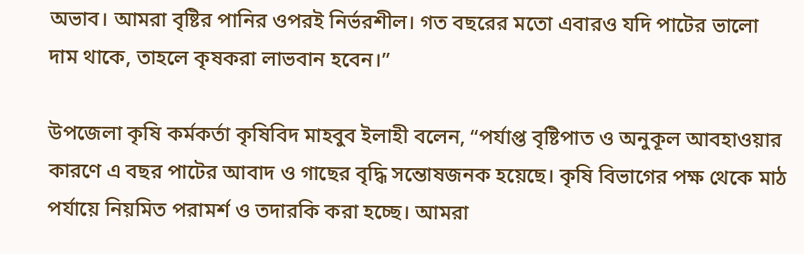অভাব। আমরা বৃষ্টির পানির ওপরই নির্ভরশীল। গত বছরের মতো এবারও যদি পাটের ভালো দাম থাকে, তাহলে কৃষকরা লাভবান হবেন।”

উপজেলা কৃষি কর্মকর্তা কৃষিবিদ মাহবুব ইলাহী বলেন, “পর্যাপ্ত বৃষ্টিপাত ও অনুকূল আবহাওয়ার কারণে এ বছর পাটের আবাদ ও গাছের বৃদ্ধি সন্তোষজনক হয়েছে। কৃষি বিভাগের পক্ষ থেকে মাঠ পর্যায়ে নিয়মিত পরামর্শ ও তদারকি করা হচ্ছে। আমরা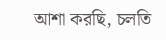আশা করছি, চলতি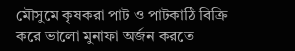মৌসুমে কৃষকরা পাট ও পাটকাঠি বিক্রি করে ভালো মুনাফা অর্জন করতে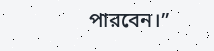পারবেন।”